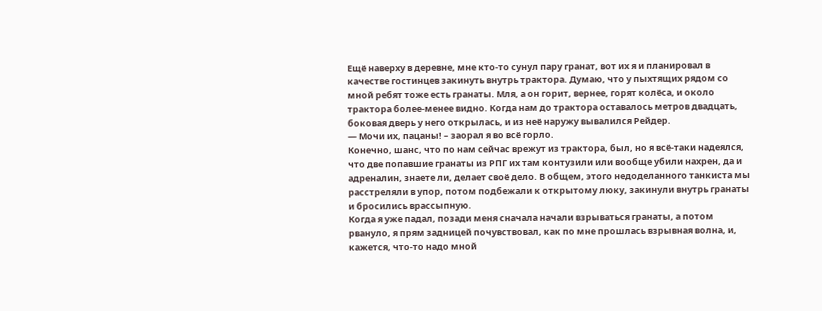Ещё наверху в деревне, мне кто-то сунул пару гранат, вот их я и планировал в качестве гостинцев закинуть внутрь трактора. Думаю, что у пыхтящих рядом со мной ребят тоже есть гранаты. Мля, а он горит, вернее, горят колёса, и около трактора более-менее видно. Когда нам до трактора оставалось метров двадцать, боковая дверь у него открылась, и из неё наружу вывалился Рейдер.
— Мочи их, пацаны! – заорал я во всё горло.
Конечно, шанс, что по нам сейчас врежут из трактора, был, но я всё-таки надеялся, что две попавшие гранаты из РПГ их там контузили или вообще убили нахрен, да и адреналин, знаете ли, делает своё дело. В общем, этого недоделанного танкиста мы расстреляли в упор, потом подбежали к открытому люку, закинули внутрь гранаты и бросились врассыпную.
Когда я уже падал, позади меня сначала начали взрываться гранаты, а потом рвануло, я прям задницей почувствовал, как по мне прошлась взрывная волна, и, кажется, что-то надо мной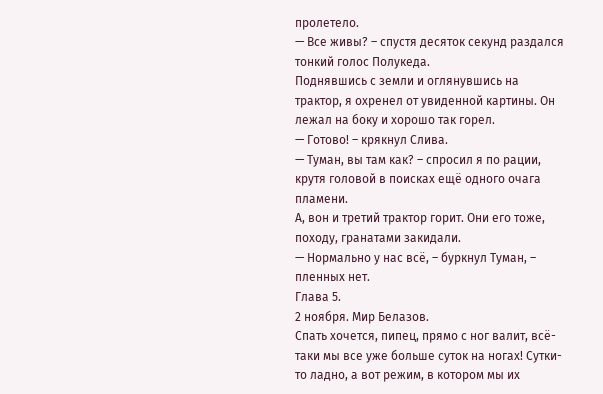пролетело.
— Все живы? – спустя десяток секунд раздался тонкий голос Полукеда.
Поднявшись с земли и оглянувшись на трактор, я охренел от увиденной картины. Он лежал на боку и хорошо так горел.
— Готово! – крякнул Слива.
— Туман, вы там как? – спросил я по рации, крутя головой в поисках ещё одного очага пламени.
А, вон и третий трактор горит. Они его тоже, походу, гранатами закидали.
— Нормально у нас всё, – буркнул Туман, – пленных нет.
Глава 5.
2 ноября. Мир Белазов.
Спать хочется, пипец, прямо с ног валит, всё-таки мы все уже больше суток на ногах! Сутки-то ладно, а вот режим, в котором мы их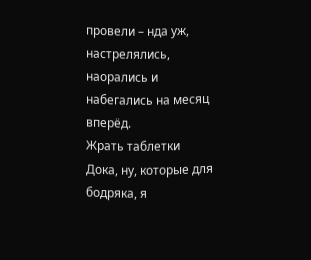провели – нда уж, настрелялись, наорались и набегались на месяц вперёд.
Жрать таблетки Дока, ну, которые для бодряка, я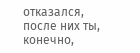отказался, после них ты, конечно,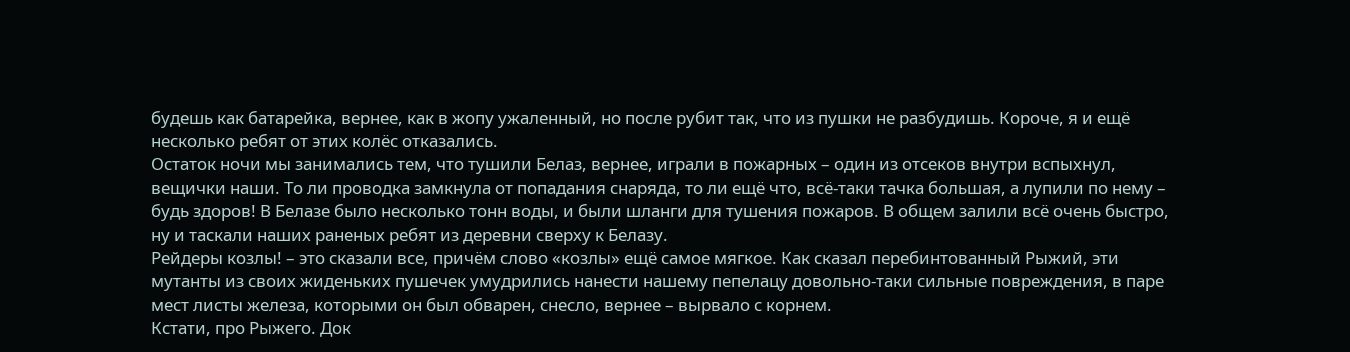будешь как батарейка, вернее, как в жопу ужаленный, но после рубит так, что из пушки не разбудишь. Короче, я и ещё несколько ребят от этих колёс отказались.
Остаток ночи мы занимались тем, что тушили Белаз, вернее, играли в пожарных – один из отсеков внутри вспыхнул, вещички наши. То ли проводка замкнула от попадания снаряда, то ли ещё что, всё-таки тачка большая, а лупили по нему – будь здоров! В Белазе было несколько тонн воды, и были шланги для тушения пожаров. В общем залили всё очень быстро, ну и таскали наших раненых ребят из деревни сверху к Белазу.
Рейдеры козлы! – это сказали все, причём слово «козлы» ещё самое мягкое. Как сказал перебинтованный Рыжий, эти мутанты из своих жиденьких пушечек умудрились нанести нашему пепелацу довольно-таки сильные повреждения, в паре мест листы железа, которыми он был обварен, снесло, вернее – вырвало с корнем.
Кстати, про Рыжего. Док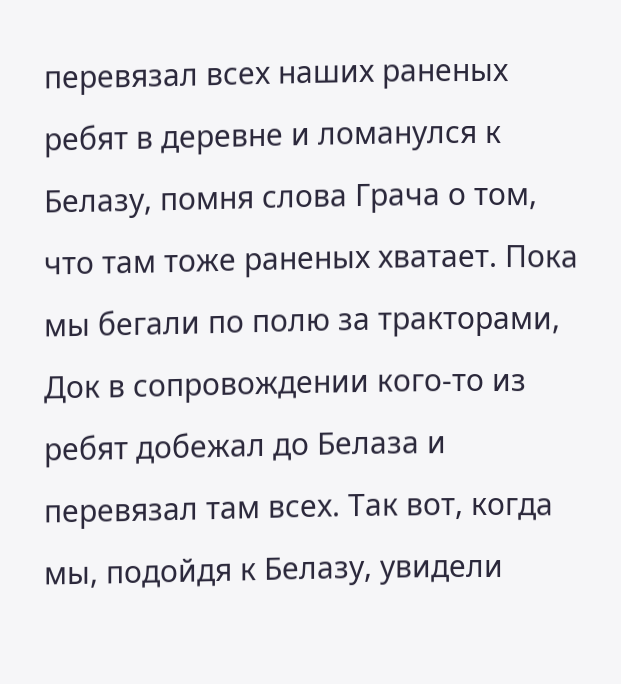перевязал всех наших раненых ребят в деревне и ломанулся к Белазу, помня слова Грача о том, что там тоже раненых хватает. Пока мы бегали по полю за тракторами, Док в сопровождении кого-то из ребят добежал до Белаза и перевязал там всех. Так вот, когда мы, подойдя к Белазу, увидели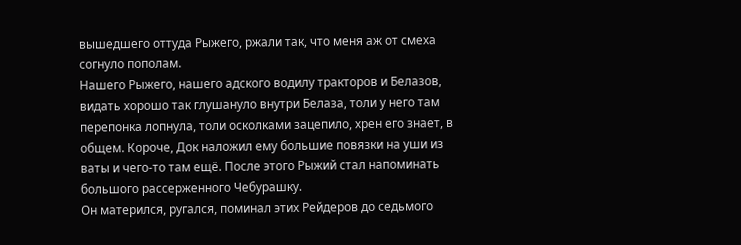вышедшего оттуда Рыжего, ржали так, что меня аж от смеха согнуло пополам.
Нашего Рыжего, нашего адского водилу тракторов и Белазов, видать хорошо так глушануло внутри Белаза, толи у него там перепонка лопнула, толи осколками зацепило, хрен его знает, в общем. Короче, Док наложил ему большие повязки на уши из ваты и чего-то там ещё. После этого Рыжий стал напоминать большого рассерженного Чебурашку.
Он матерился, ругался, поминал этих Рейдеров до седьмого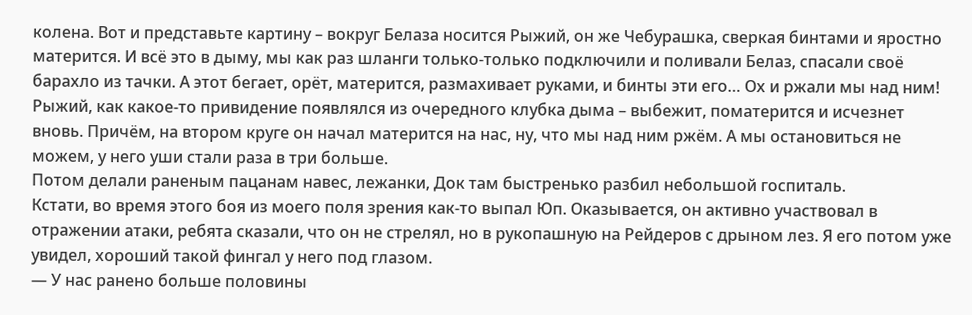колена. Вот и представьте картину – вокруг Белаза носится Рыжий, он же Чебурашка, сверкая бинтами и яростно матерится. И всё это в дыму, мы как раз шланги только-только подключили и поливали Белаз, спасали своё барахло из тачки. А этот бегает, орёт, матерится, размахивает руками, и бинты эти его… Ох и ржали мы над ним! Рыжий, как какое-то привидение появлялся из очередного клубка дыма – выбежит, поматерится и исчезнет вновь. Причём, на втором круге он начал матерится на нас, ну, что мы над ним ржём. А мы остановиться не можем, у него уши стали раза в три больше.
Потом делали раненым пацанам навес, лежанки, Док там быстренько разбил небольшой госпиталь.
Кстати, во время этого боя из моего поля зрения как-то выпал Юп. Оказывается, он активно участвовал в отражении атаки, ребята сказали, что он не стрелял, но в рукопашную на Рейдеров с дрыном лез. Я его потом уже увидел, хороший такой фингал у него под глазом.
— У нас ранено больше половины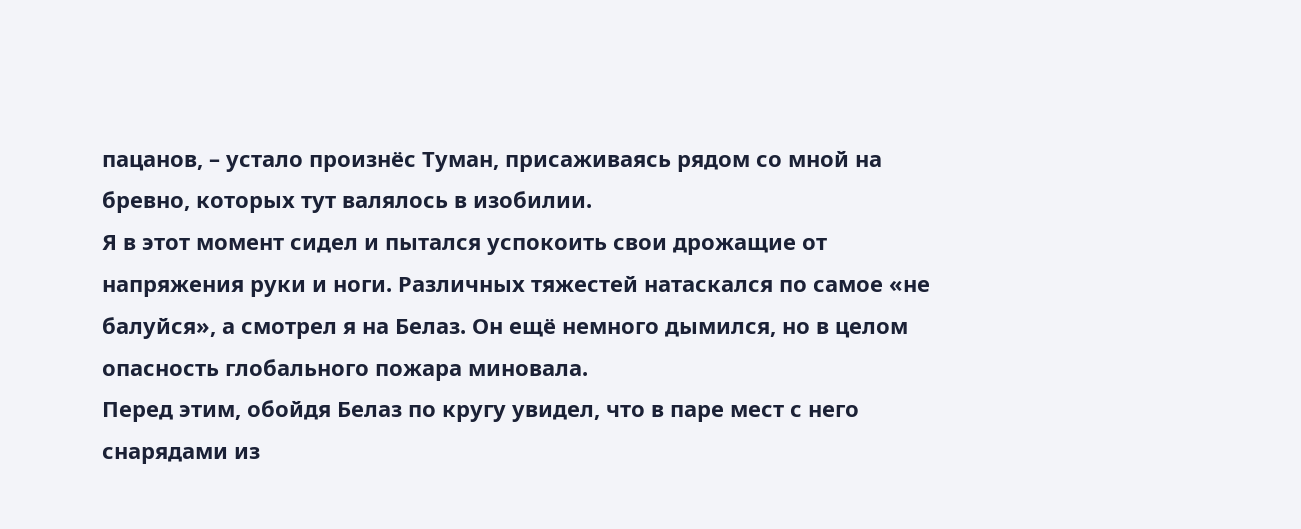пацанов, – устало произнёс Туман, присаживаясь рядом со мной на бревно, которых тут валялось в изобилии.
Я в этот момент сидел и пытался успокоить свои дрожащие от напряжения руки и ноги. Различных тяжестей натаскался по самое «не балуйся», а смотрел я на Белаз. Он ещё немного дымился, но в целом опасность глобального пожара миновала.
Перед этим, обойдя Белаз по кругу увидел, что в паре мест с него снарядами из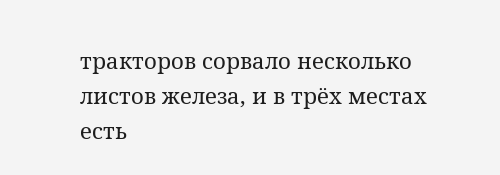тракторов сорвало несколько листов железа, и в трёх местах есть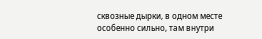сквозные дырки, в одном месте особенно сильно, там внутри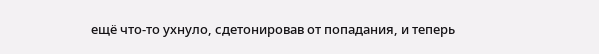ещё что-то ухнуло, сдетонировав от попадания, и теперь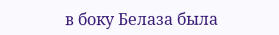в боку Белаза была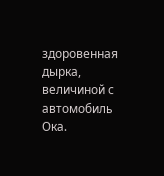здоровенная дырка, величиной с автомобиль Ока.